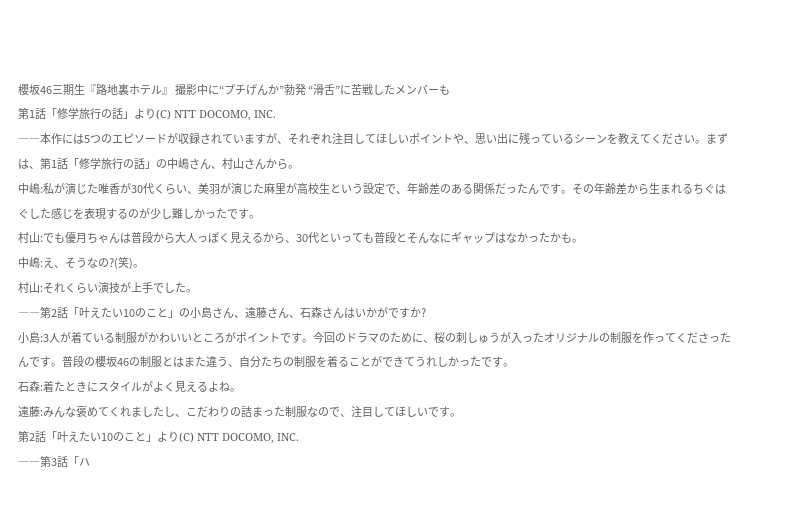櫻坂46三期生『路地裏ホテル』 撮影中に“プチげんか”勃発 “滑舌”に苦戦したメンバーも
第1話「修学旅行の話」より(C) NTT DOCOMO, INC.
――本作には5つのエピソードが収録されていますが、それぞれ注目してほしいポイントや、思い出に残っているシーンを教えてください。まずは、第1話「修学旅行の話」の中嶋さん、村山さんから。
中嶋:私が演じた唯香が30代くらい、美羽が演じた麻里が高校生という設定で、年齢差のある関係だったんです。その年齢差から生まれるちぐはぐした感じを表現するのが少し難しかったです。
村山:でも優月ちゃんは普段から大人っぽく見えるから、30代といっても普段とそんなにギャップはなかったかも。
中嶋:え、そうなの?(笑)。
村山:それくらい演技が上手でした。
――第2話「叶えたい10のこと」の小島さん、遠藤さん、石森さんはいかがですか?
小島:3人が着ている制服がかわいいところがポイントです。今回のドラマのために、桜の刺しゅうが入ったオリジナルの制服を作ってくださったんです。普段の櫻坂46の制服とはまた違う、自分たちの制服を着ることができてうれしかったです。
石森:着たときにスタイルがよく見えるよね。
遠藤:みんな褒めてくれましたし、こだわりの詰まった制服なので、注目してほしいです。
第2話「叶えたい10のこと」より(C) NTT DOCOMO, INC.
――第3話「ハ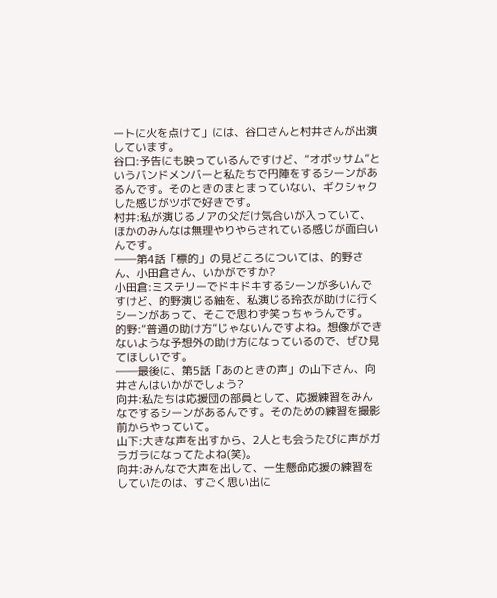ートに火を点けて」には、谷口さんと村井さんが出演しています。
谷口:予告にも映っているんですけど、“オポッサム”というバンドメンバーと私たちで円陣をするシーンがあるんです。そのときのまとまっていない、ギクシャクした感じがツボで好きです。
村井:私が演じるノアの父だけ気合いが入っていて、ほかのみんなは無理やりやらされている感じが面白いんです。
――第4話「標的」の見どころについては、的野さん、小田倉さん、いかがですか?
小田倉:ミステリーでドキドキするシーンが多いんですけど、的野演じる紬を、私演じる玲衣が助けに行くシーンがあって、そこで思わず笑っちゃうんです。
的野:“普通の助け方”じゃないんですよね。想像ができないような予想外の助け方になっているので、ぜひ見てほしいです。
――最後に、第5話「あのときの声」の山下さん、向井さんはいかがでしょう?
向井:私たちは応援団の部員として、応援練習をみんなでするシーンがあるんです。そのための練習を撮影前からやっていて。
山下:大きな声を出すから、2人とも会うたびに声がガラガラになってたよね(笑)。
向井:みんなで大声を出して、一生懸命応援の練習をしていたのは、すごく思い出に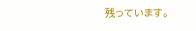残っています。